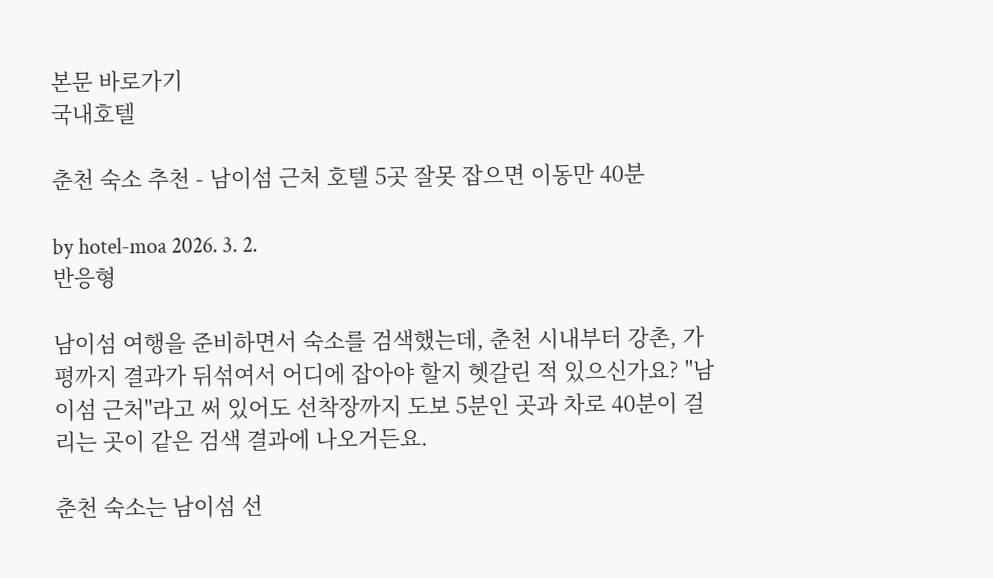본문 바로가기
국내호텔

춘천 숙소 추천 - 남이섬 근처 호텔 5곳 잘못 잡으면 이동만 40분

by hotel-moa 2026. 3. 2.
반응형

남이섬 여행을 준비하면서 숙소를 검색했는데, 춘천 시내부터 강촌, 가평까지 결과가 뒤섞여서 어디에 잡아야 할지 헷갈린 적 있으신가요? "남이섬 근처"라고 써 있어도 선착장까지 도보 5분인 곳과 차로 40분이 걸리는 곳이 같은 검색 결과에 나오거든요.

춘천 숙소는 남이섬 선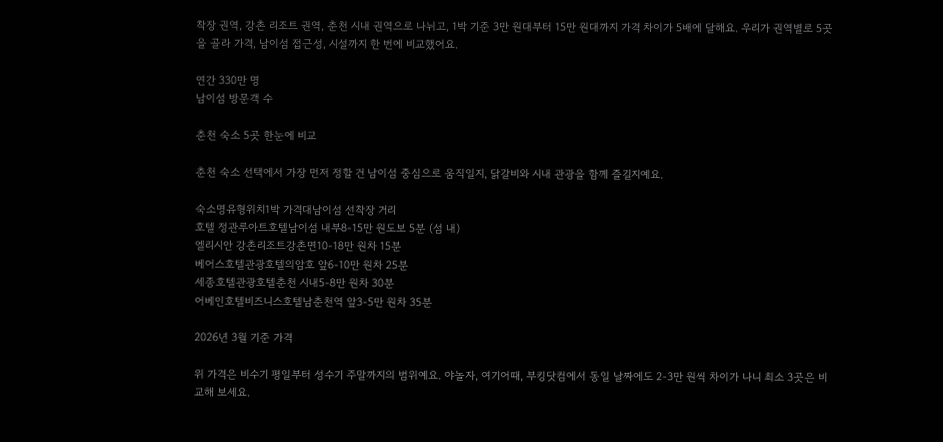착장 권역, 강촌 리조트 권역, 춘천 시내 권역으로 나뉘고, 1박 기준 3만 원대부터 15만 원대까지 가격 차이가 5배에 달해요. 우리가 권역별로 5곳을 골라 가격, 남이섬 접근성, 시설까지 한 번에 비교했어요.

연간 330만 명
남이섬 방문객 수

춘천 숙소 5곳 한눈에 비교

춘천 숙소 선택에서 가장 먼저 정할 건 남이섬 중심으로 움직일지, 닭갈비와 시내 관광을 함께 즐길지예요.

숙소명유형위치1박 가격대남이섬 선착장 거리
호텔 정관루아트호텔남이섬 내부8-15만 원도보 5분 (섬 내)
엘리시안 강촌리조트강촌면10-18만 원차 15분
베어스호텔관광호텔의암호 앞6-10만 원차 25분
세종호텔관광호텔춘천 시내5-8만 원차 30분
어베인호텔비즈니스호텔남춘천역 앞3-5만 원차 35분

2026년 3월 기준 가격

위 가격은 비수기 평일부터 성수기 주말까지의 범위예요. 야놀자, 여기어때, 부킹닷컴에서 동일 날짜에도 2-3만 원씩 차이가 나니 최소 3곳은 비교해 보세요.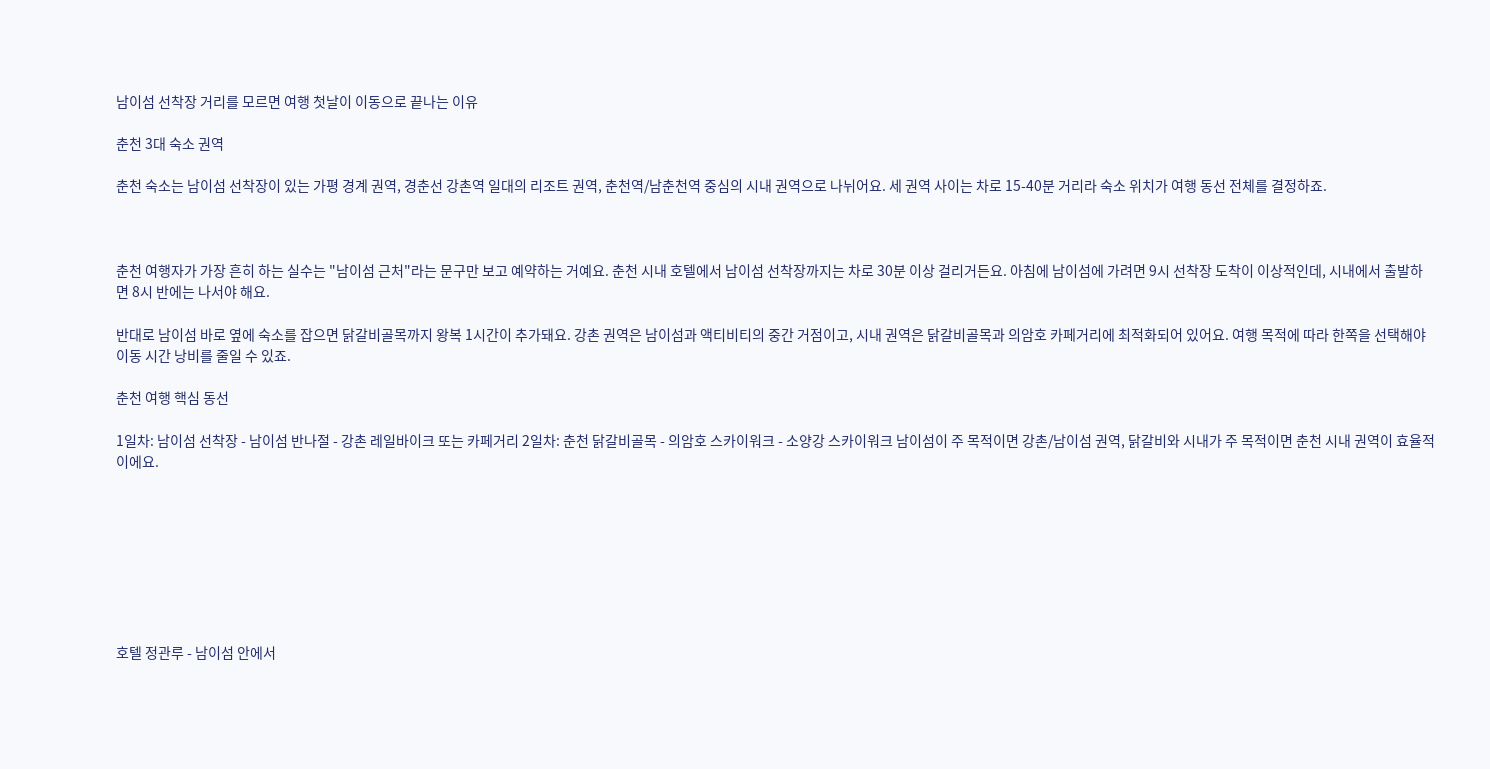남이섬 선착장 거리를 모르면 여행 첫날이 이동으로 끝나는 이유

춘천 3대 숙소 권역

춘천 숙소는 남이섬 선착장이 있는 가평 경계 권역, 경춘선 강촌역 일대의 리조트 권역, 춘천역/남춘천역 중심의 시내 권역으로 나뉘어요. 세 권역 사이는 차로 15-40분 거리라 숙소 위치가 여행 동선 전체를 결정하죠.



춘천 여행자가 가장 흔히 하는 실수는 "남이섬 근처"라는 문구만 보고 예약하는 거예요. 춘천 시내 호텔에서 남이섬 선착장까지는 차로 30분 이상 걸리거든요. 아침에 남이섬에 가려면 9시 선착장 도착이 이상적인데, 시내에서 출발하면 8시 반에는 나서야 해요.

반대로 남이섬 바로 옆에 숙소를 잡으면 닭갈비골목까지 왕복 1시간이 추가돼요. 강촌 권역은 남이섬과 액티비티의 중간 거점이고, 시내 권역은 닭갈비골목과 의암호 카페거리에 최적화되어 있어요. 여행 목적에 따라 한쪽을 선택해야 이동 시간 낭비를 줄일 수 있죠.

춘천 여행 핵심 동선

1일차: 남이섬 선착장 - 남이섬 반나절 - 강촌 레일바이크 또는 카페거리 2일차: 춘천 닭갈비골목 - 의암호 스카이워크 - 소양강 스카이워크 남이섬이 주 목적이면 강촌/남이섬 권역, 닭갈비와 시내가 주 목적이면 춘천 시내 권역이 효율적이에요.








호텔 정관루 - 남이섬 안에서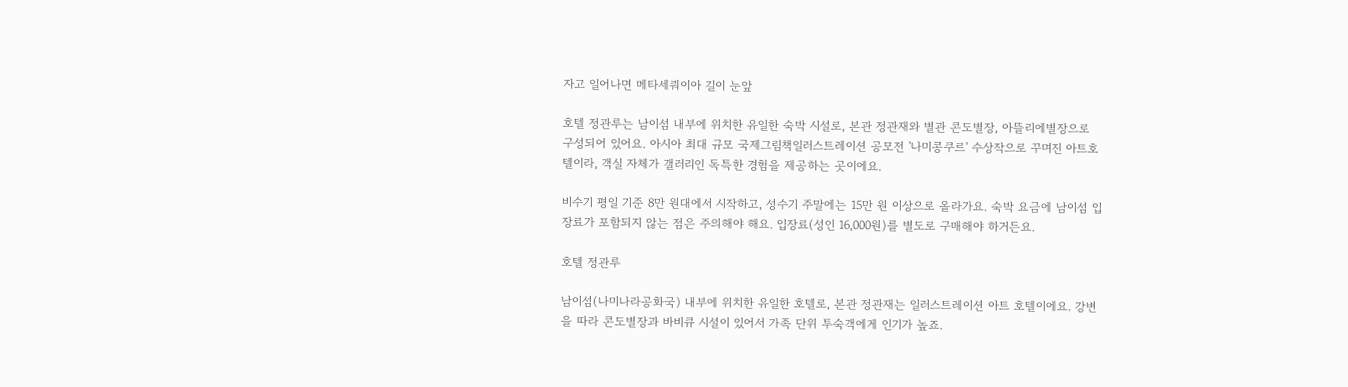자고 일어나면 메타세쿼이아 길이 눈앞

호텔 정관루는 남이섬 내부에 위치한 유일한 숙박 시설로, 본관 정관재와 별관 콘도별장, 아뜰리에별장으로 구성되어 있어요. 아시아 최대 규모 국제그림책일러스트레이션 공모전 '나미콩쿠르' 수상작으로 꾸며진 아트호텔이라, 객실 자체가 갤러리인 독특한 경험을 제공하는 곳이에요.

비수기 평일 기준 8만 원대에서 시작하고, 성수기 주말에는 15만 원 이상으로 올라가요. 숙박 요금에 남이섬 입장료가 포함되지 않는 점은 주의해야 해요. 입장료(성인 16,000원)를 별도로 구매해야 하거든요.

호텔 정관루

남이섬(나미나라공화국) 내부에 위치한 유일한 호텔로, 본관 정관재는 일러스트레이션 아트 호텔이에요. 강변을 따라 콘도별장과 바비큐 시설이 있어서 가족 단위 투숙객에게 인기가 높죠.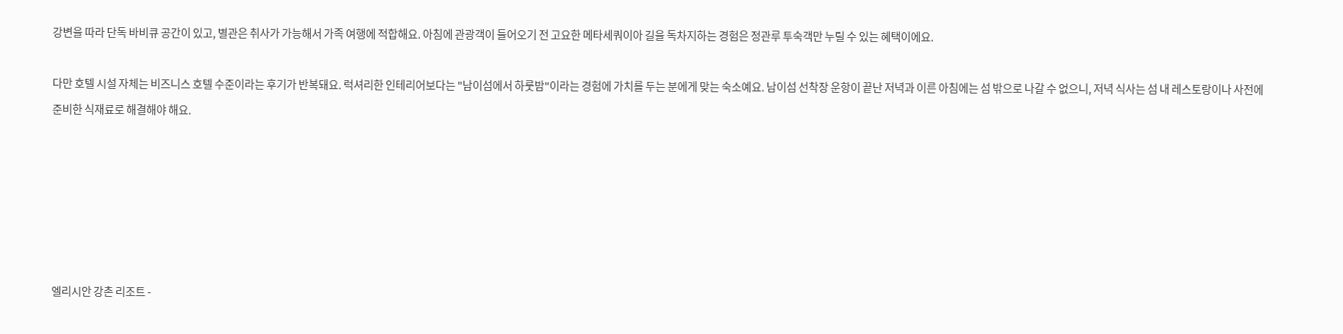강변을 따라 단독 바비큐 공간이 있고, 별관은 취사가 가능해서 가족 여행에 적합해요. 아침에 관광객이 들어오기 전 고요한 메타세쿼이아 길을 독차지하는 경험은 정관루 투숙객만 누릴 수 있는 혜택이에요.

다만 호텔 시설 자체는 비즈니스 호텔 수준이라는 후기가 반복돼요. 럭셔리한 인테리어보다는 "남이섬에서 하룻밤"이라는 경험에 가치를 두는 분에게 맞는 숙소예요. 남이섬 선착장 운항이 끝난 저녁과 이른 아침에는 섬 밖으로 나갈 수 없으니, 저녁 식사는 섬 내 레스토랑이나 사전에 준비한 식재료로 해결해야 해요.






엘리시안 강촌 리조트 -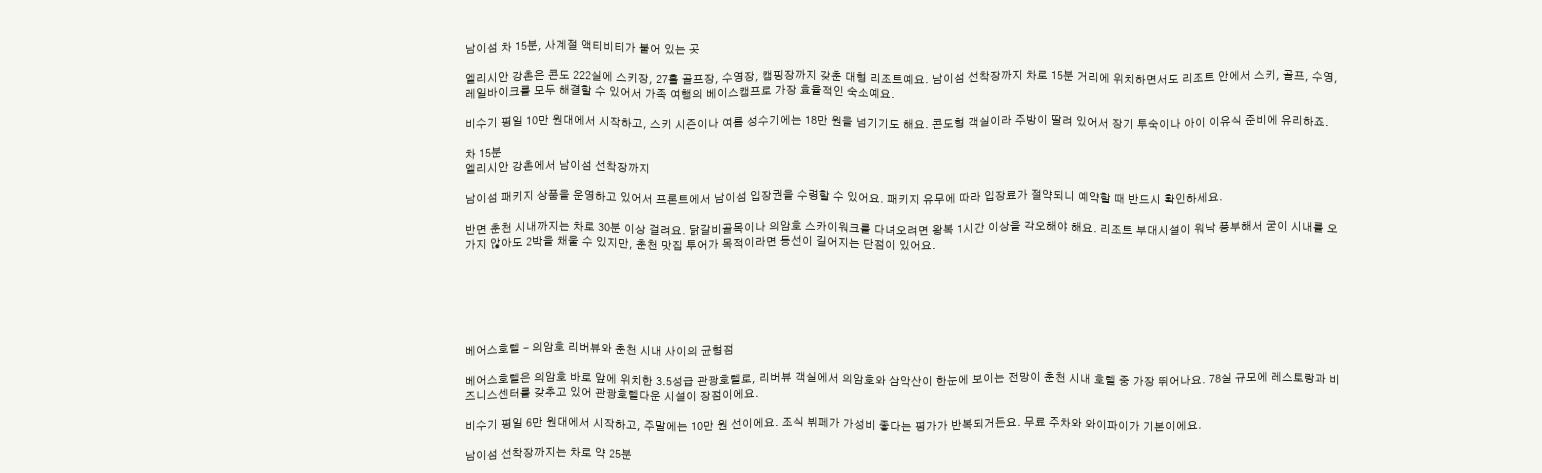남이섬 차 15분, 사계절 액티비티가 붙어 있는 곳

엘리시안 강촌은 콘도 222실에 스키장, 27홀 골프장, 수영장, 캠핑장까지 갖춘 대형 리조트예요. 남이섬 선착장까지 차로 15분 거리에 위치하면서도 리조트 안에서 스키, 골프, 수영, 레일바이크를 모두 해결할 수 있어서 가족 여행의 베이스캠프로 가장 효율적인 숙소예요.

비수기 평일 10만 원대에서 시작하고, 스키 시즌이나 여름 성수기에는 18만 원을 넘기기도 해요. 콘도형 객실이라 주방이 딸려 있어서 장기 투숙이나 아이 이유식 준비에 유리하죠.

차 15분
엘리시안 강촌에서 남이섬 선착장까지

남이섬 패키지 상품을 운영하고 있어서 프론트에서 남이섬 입장권을 수령할 수 있어요. 패키지 유무에 따라 입장료가 절약되니 예약할 때 반드시 확인하세요.

반면 춘천 시내까지는 차로 30분 이상 걸려요. 닭갈비골목이나 의암호 스카이워크를 다녀오려면 왕복 1시간 이상을 각오해야 해요. 리조트 부대시설이 워낙 풍부해서 굳이 시내를 오가지 않아도 2박을 채울 수 있지만, 춘천 맛집 투어가 목적이라면 동선이 길어지는 단점이 있어요.






베어스호텔 - 의암호 리버뷰와 춘천 시내 사이의 균형점

베어스호텔은 의암호 바로 앞에 위치한 3.5성급 관광호텔로, 리버뷰 객실에서 의암호와 삼악산이 한눈에 보이는 전망이 춘천 시내 호텔 중 가장 뛰어나요. 78실 규모에 레스토랑과 비즈니스센터를 갖추고 있어 관광호텔다운 시설이 장점이에요.

비수기 평일 6만 원대에서 시작하고, 주말에는 10만 원 선이에요. 조식 뷔페가 가성비 좋다는 평가가 반복되거든요. 무료 주차와 와이파이가 기본이에요.

남이섬 선착장까지는 차로 약 25분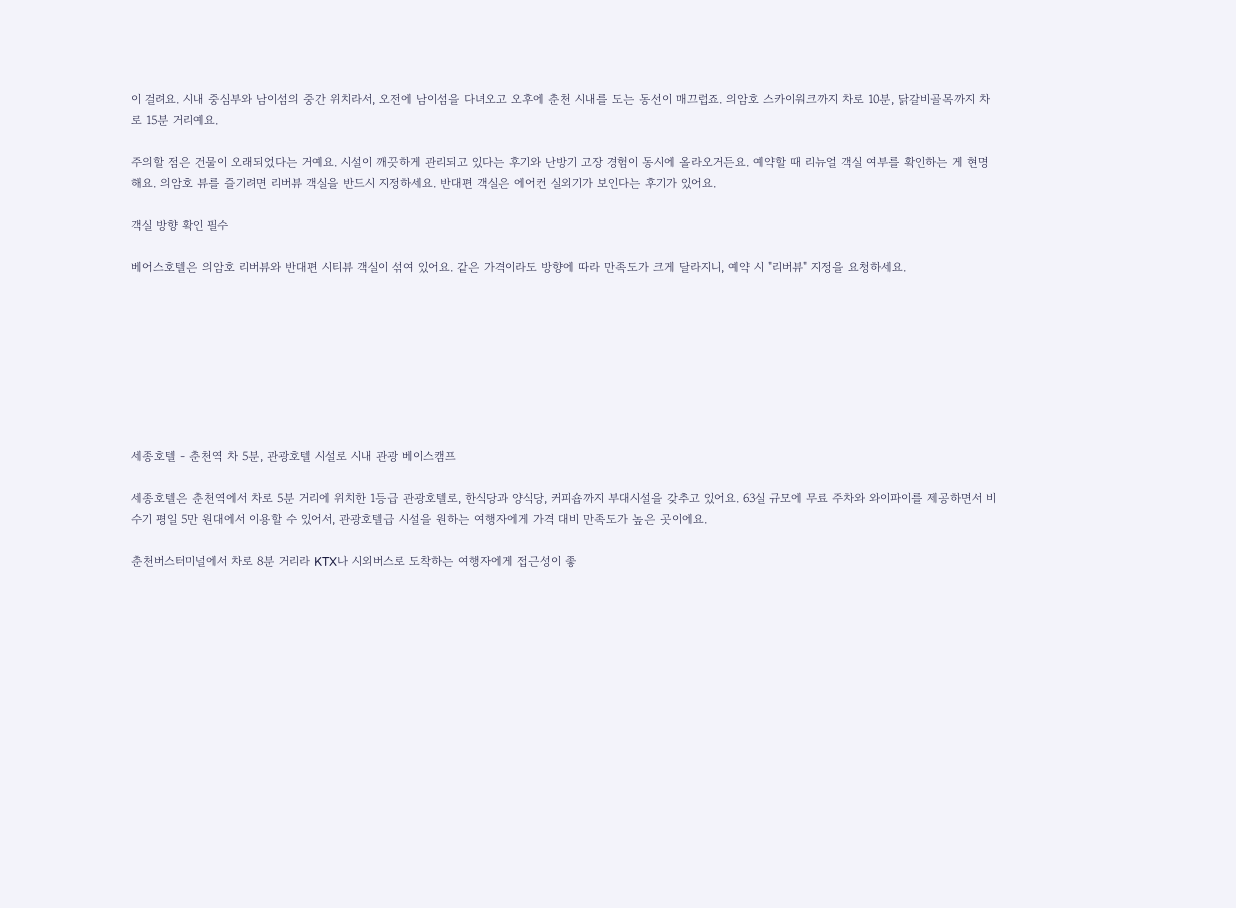이 걸려요. 시내 중심부와 남이섬의 중간 위치라서, 오전에 남이섬을 다녀오고 오후에 춘천 시내를 도는 동선이 매끄럽죠. 의암호 스카이워크까지 차로 10분, 닭갈비골목까지 차로 15분 거리예요.

주의할 점은 건물이 오래되었다는 거예요. 시설이 깨끗하게 관리되고 있다는 후기와 난방기 고장 경험이 동시에 올라오거든요. 예약할 때 리뉴얼 객실 여부를 확인하는 게 현명해요. 의암호 뷰를 즐기려면 리버뷰 객실을 반드시 지정하세요. 반대편 객실은 에어컨 실외기가 보인다는 후기가 있어요.

객실 방향 확인 필수

베어스호텔은 의암호 리버뷰와 반대편 시티뷰 객실이 섞여 있어요. 같은 가격이라도 방향에 따라 만족도가 크게 달라지니, 예약 시 "리버뷰" 지정을 요청하세요.








세종호텔 - 춘천역 차 5분, 관광호텔 시설로 시내 관광 베이스캠프

세종호텔은 춘천역에서 차로 5분 거리에 위치한 1등급 관광호텔로, 한식당과 양식당, 커피숍까지 부대시설을 갖추고 있어요. 63실 규모에 무료 주차와 와이파이를 제공하면서 비수기 평일 5만 원대에서 이용할 수 있어서, 관광호텔급 시설을 원하는 여행자에게 가격 대비 만족도가 높은 곳이에요.

춘천버스터미널에서 차로 8분 거리라 KTX나 시외버스로 도착하는 여행자에게 접근성이 좋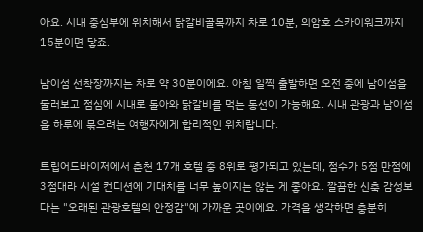아요. 시내 중심부에 위치해서 닭갈비골목까지 차로 10분, 의암호 스카이워크까지 15분이면 닿죠.

남이섬 선착장까지는 차로 약 30분이에요. 아침 일찍 출발하면 오전 중에 남이섬을 둘러보고 점심에 시내로 돌아와 닭갈비를 먹는 동선이 가능해요. 시내 관광과 남이섬을 하루에 묶으려는 여행자에게 합리적인 위치랍니다.

트립어드바이저에서 춘천 17개 호텔 중 8위로 평가되고 있는데, 점수가 5점 만점에 3점대라 시설 컨디션에 기대치를 너무 높이지는 않는 게 좋아요. 깔끔한 신축 감성보다는 "오래된 관광호텔의 안정감"에 가까운 곳이에요. 가격을 생각하면 충분히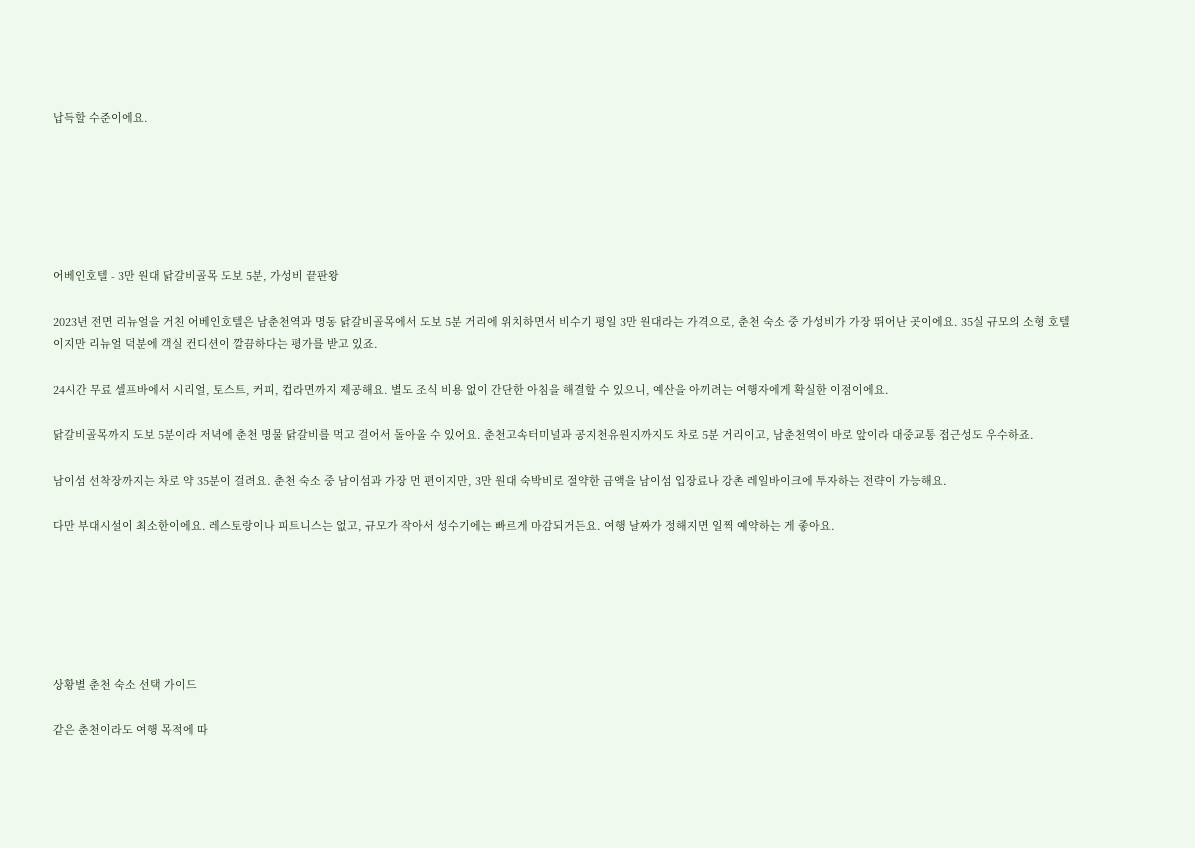납득할 수준이에요.






어베인호텔 - 3만 원대 닭갈비골목 도보 5분, 가성비 끝판왕

2023년 전면 리뉴얼을 거친 어베인호텔은 남춘천역과 명동 닭갈비골목에서 도보 5분 거리에 위치하면서 비수기 평일 3만 원대라는 가격으로, 춘천 숙소 중 가성비가 가장 뛰어난 곳이에요. 35실 규모의 소형 호텔이지만 리뉴얼 덕분에 객실 컨디션이 깔끔하다는 평가를 받고 있죠.

24시간 무료 셀프바에서 시리얼, 토스트, 커피, 컵라면까지 제공해요. 별도 조식 비용 없이 간단한 아침을 해결할 수 있으니, 예산을 아끼려는 여행자에게 확실한 이점이에요.

닭갈비골목까지 도보 5분이라 저녁에 춘천 명물 닭갈비를 먹고 걸어서 돌아올 수 있어요. 춘천고속터미널과 공지천유원지까지도 차로 5분 거리이고, 남춘천역이 바로 앞이라 대중교통 접근성도 우수하죠.

남이섬 선착장까지는 차로 약 35분이 걸려요. 춘천 숙소 중 남이섬과 가장 먼 편이지만, 3만 원대 숙박비로 절약한 금액을 남이섬 입장료나 강촌 레일바이크에 투자하는 전략이 가능해요.

다만 부대시설이 최소한이에요. 레스토랑이나 피트니스는 없고, 규모가 작아서 성수기에는 빠르게 마감되거든요. 여행 날짜가 정해지면 일찍 예약하는 게 좋아요.






상황별 춘천 숙소 선택 가이드

같은 춘천이라도 여행 목적에 따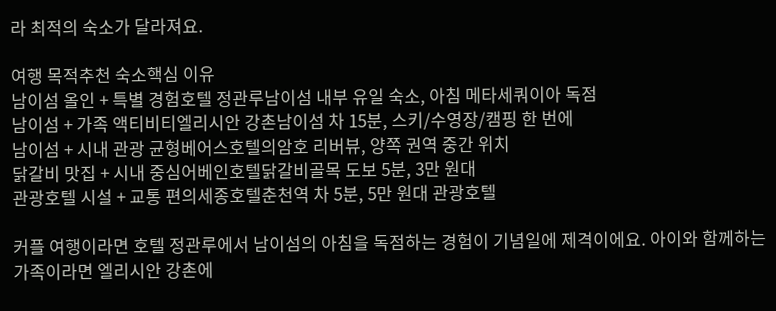라 최적의 숙소가 달라져요.

여행 목적추천 숙소핵심 이유
남이섬 올인 + 특별 경험호텔 정관루남이섬 내부 유일 숙소, 아침 메타세쿼이아 독점
남이섬 + 가족 액티비티엘리시안 강촌남이섬 차 15분, 스키/수영장/캠핑 한 번에
남이섬 + 시내 관광 균형베어스호텔의암호 리버뷰, 양쪽 권역 중간 위치
닭갈비 맛집 + 시내 중심어베인호텔닭갈비골목 도보 5분, 3만 원대
관광호텔 시설 + 교통 편의세종호텔춘천역 차 5분, 5만 원대 관광호텔

커플 여행이라면 호텔 정관루에서 남이섬의 아침을 독점하는 경험이 기념일에 제격이에요. 아이와 함께하는 가족이라면 엘리시안 강촌에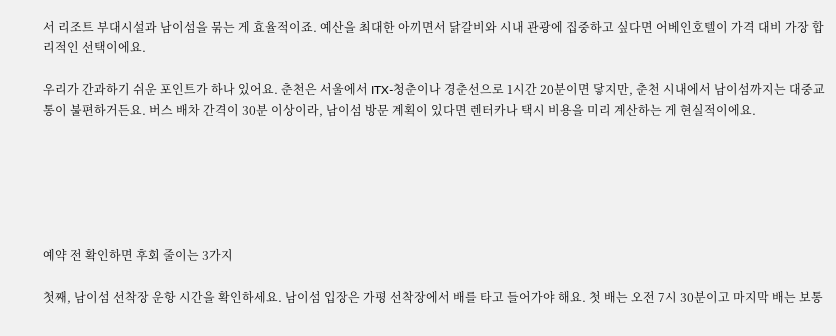서 리조트 부대시설과 남이섬을 묶는 게 효율적이죠. 예산을 최대한 아끼면서 닭갈비와 시내 관광에 집중하고 싶다면 어베인호텔이 가격 대비 가장 합리적인 선택이에요.

우리가 간과하기 쉬운 포인트가 하나 있어요. 춘천은 서울에서 ITX-청춘이나 경춘선으로 1시간 20분이면 닿지만, 춘천 시내에서 남이섬까지는 대중교통이 불편하거든요. 버스 배차 간격이 30분 이상이라, 남이섬 방문 계획이 있다면 렌터카나 택시 비용을 미리 계산하는 게 현실적이에요.






예약 전 확인하면 후회 줄이는 3가지

첫째, 남이섬 선착장 운항 시간을 확인하세요. 남이섬 입장은 가평 선착장에서 배를 타고 들어가야 해요. 첫 배는 오전 7시 30분이고 마지막 배는 보통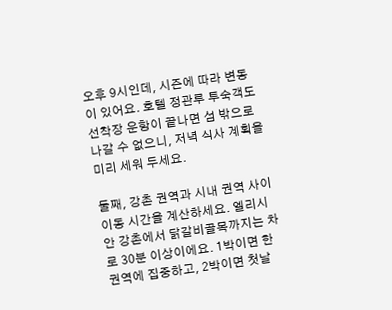오후 9시인데, 시즌에 따라 변동이 있어요. 호텔 정관루 투숙객도 선착장 운항이 끝나면 섬 밖으로 나갈 수 없으니, 저녁 식사 계획을 미리 세워 두세요.

둘째, 강촌 권역과 시내 권역 사이 이동 시간을 계산하세요. 엘리시안 강촌에서 닭갈비골목까지는 차로 30분 이상이에요. 1박이면 한 권역에 집중하고, 2박이면 첫날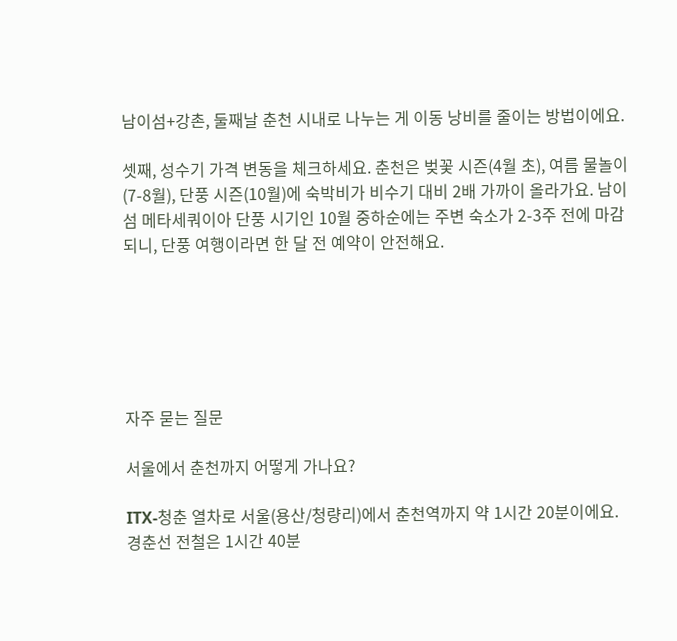남이섬+강촌, 둘째날 춘천 시내로 나누는 게 이동 낭비를 줄이는 방법이에요.

셋째, 성수기 가격 변동을 체크하세요. 춘천은 벚꽃 시즌(4월 초), 여름 물놀이(7-8월), 단풍 시즌(10월)에 숙박비가 비수기 대비 2배 가까이 올라가요. 남이섬 메타세쿼이아 단풍 시기인 10월 중하순에는 주변 숙소가 2-3주 전에 마감되니, 단풍 여행이라면 한 달 전 예약이 안전해요.






자주 묻는 질문

서울에서 춘천까지 어떻게 가나요?

ITX-청춘 열차로 서울(용산/청량리)에서 춘천역까지 약 1시간 20분이에요. 경춘선 전철은 1시간 40분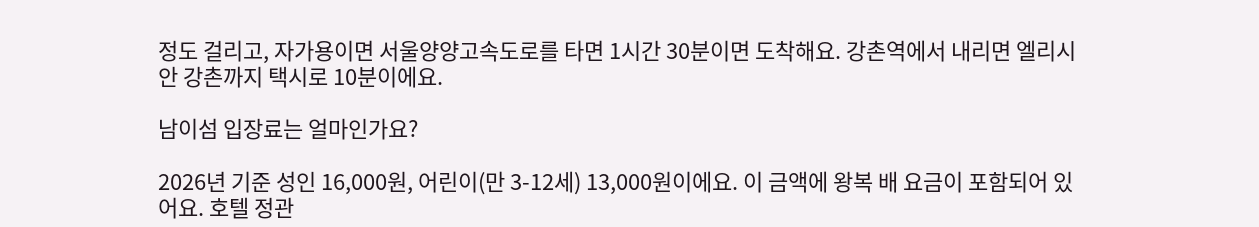정도 걸리고, 자가용이면 서울양양고속도로를 타면 1시간 30분이면 도착해요. 강촌역에서 내리면 엘리시안 강촌까지 택시로 10분이에요.

남이섬 입장료는 얼마인가요?

2026년 기준 성인 16,000원, 어린이(만 3-12세) 13,000원이에요. 이 금액에 왕복 배 요금이 포함되어 있어요. 호텔 정관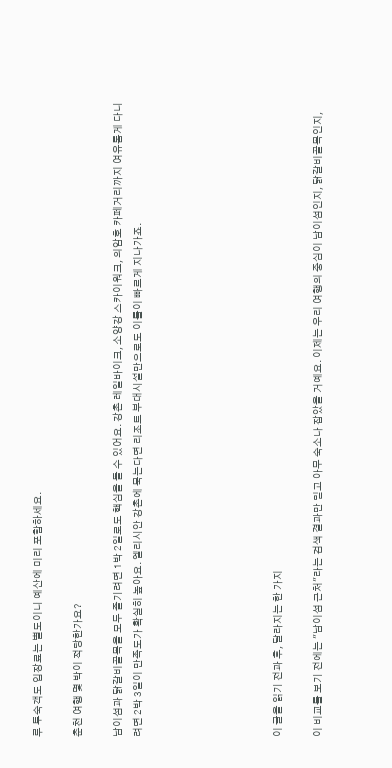루 투숙객도 입장료는 별도이니 예산에 미리 포함하세요.

춘천 여행 몇 박이 적당한가요?

남이섬과 닭갈비골목을 모두 즐기려면 1박 2일로도 핵심을 돌 수 있어요. 강촌 레일바이크, 소양강 스카이워크, 의암호 카페거리까지 여유롭게 다니려면 2박 3일이 만족도가 확실히 높아요. 엘리시안 강촌에 묵는다면 리조트 부대시설만으로도 이틀이 빠르게 지나가죠.






이 글을 읽기 전과 후, 달라지는 한 가지

이 비교를 보기 전에는 "남이섬 근처"라는 검색 결과만 믿고 아무 숙소나 잡았을 거예요. 이제는 우리 여행의 중심이 남이섬인지, 닭갈비골목인지,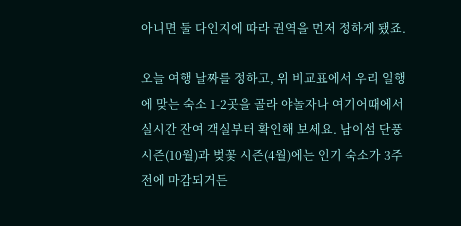아니면 둘 다인지에 따라 권역을 먼저 정하게 됐죠.

오늘 여행 날짜를 정하고, 위 비교표에서 우리 일행에 맞는 숙소 1-2곳을 골라 야놀자나 여기어때에서 실시간 잔여 객실부터 확인해 보세요. 남이섬 단풍 시즌(10월)과 벚꽃 시즌(4월)에는 인기 숙소가 3주 전에 마감되거든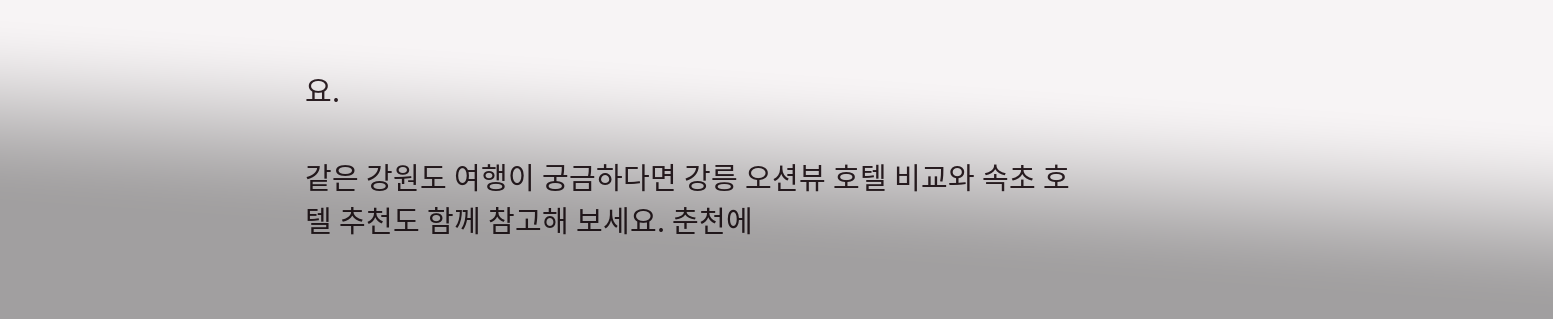요.

같은 강원도 여행이 궁금하다면 강릉 오션뷰 호텔 비교와 속초 호텔 추천도 함께 참고해 보세요. 춘천에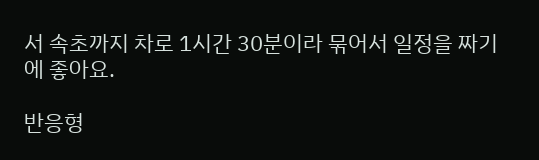서 속초까지 차로 1시간 30분이라 묶어서 일정을 짜기에 좋아요.

반응형